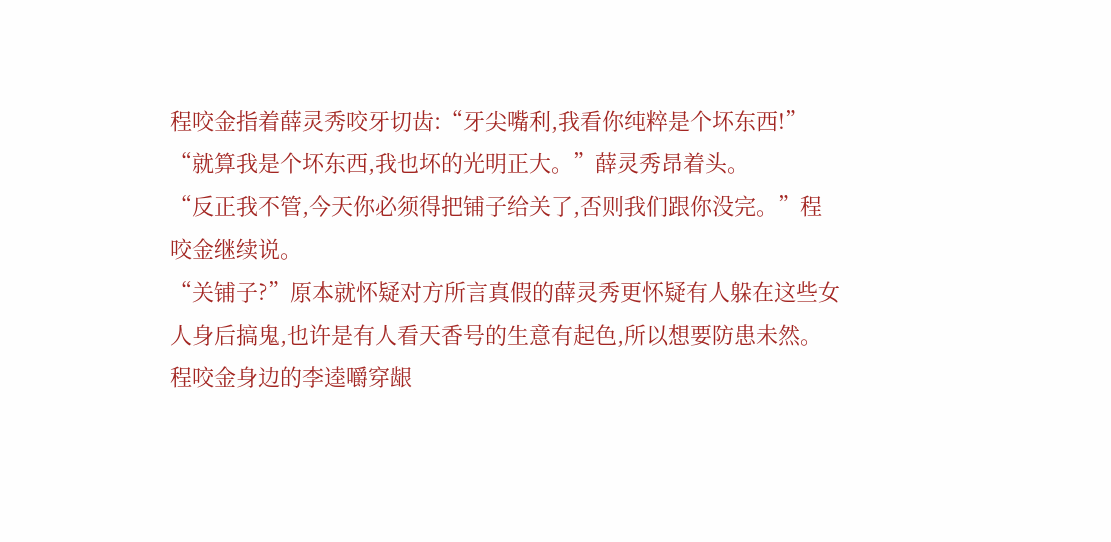程咬金指着薛灵秀咬牙切齿:“牙尖嘴利,我看你纯粹是个坏东西!”
“就算我是个坏东西,我也坏的光明正大。”薛灵秀昂着头。
“反正我不管,今天你必须得把铺子给关了,否则我们跟你没完。”程咬金继续说。
“关铺子?”原本就怀疑对方所言真假的薛灵秀更怀疑有人躲在这些女人身后搞鬼,也许是有人看天香号的生意有起色,所以想要防患未然。
程咬金身边的李逵嚼穿龈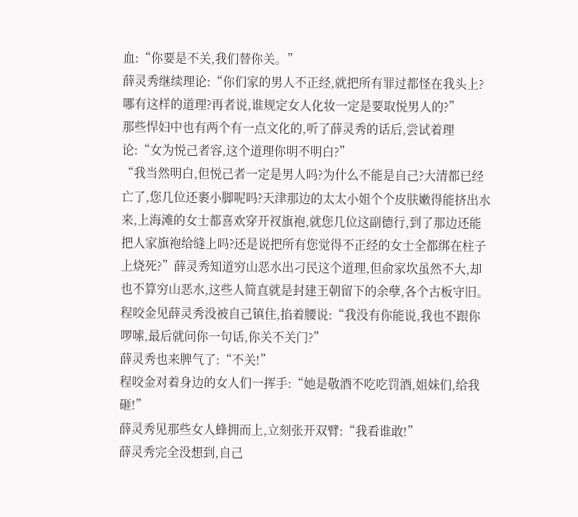血:“你要是不关,我们替你关。”
薛灵秀继续理论:“你们家的男人不正经,就把所有罪过都怪在我头上?哪有这样的道理?再者说,谁规定女人化妆一定是要取悦男人的?”
那些悍妇中也有两个有一点文化的,听了薛灵秀的话后,尝试着理论:“女为悦己者容,这个道理你明不明白?”
“我当然明白,但悦己者一定是男人吗?为什么不能是自己?大清都已经亡了,您几位还裹小脚呢吗?天津那边的太太小姐个个皮肤嫩得能挤出水来,上海滩的女士都喜欢穿开衩旗袍,就您几位这副德行,到了那边还能把人家旗袍给缝上吗?还是说把所有您觉得不正经的女士全都绑在柱子上烧死?”薛灵秀知道穷山恶水出刁民这个道理,但俞家坎虽然不大,却也不算穷山恶水,这些人简直就是封建王朝留下的余孽,各个古板守旧。
程咬金见薛灵秀没被自己镇住,掐着腰说:“我没有你能说,我也不跟你啰嗦,最后就问你一句话,你关不关门?”
薛灵秀也来脾气了:“不关!”
程咬金对着身边的女人们一挥手:“她是敬酒不吃吃罚酒,姐妹们,给我砸!”
薛灵秀见那些女人蜂拥而上,立刻张开双臂:“我看谁敢!”
薛灵秀完全没想到,自己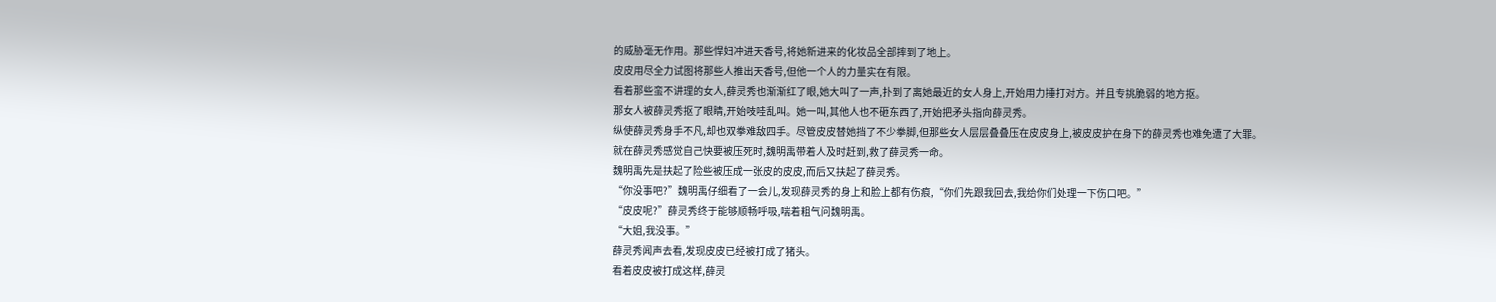的威胁毫无作用。那些悍妇冲进天香号,将她新进来的化妆品全部摔到了地上。
皮皮用尽全力试图将那些人推出天香号,但他一个人的力量实在有限。
看着那些蛮不讲理的女人,薛灵秀也渐渐红了眼,她大叫了一声,扑到了离她最近的女人身上,开始用力捶打对方。并且专挑脆弱的地方抠。
那女人被薛灵秀抠了眼睛,开始吱哇乱叫。她一叫,其他人也不砸东西了,开始把矛头指向薛灵秀。
纵使薛灵秀身手不凡,却也双拳难敌四手。尽管皮皮替她挡了不少拳脚,但那些女人层层叠叠压在皮皮身上,被皮皮护在身下的薛灵秀也难免遭了大罪。
就在薛灵秀感觉自己快要被压死时,魏明禹带着人及时赶到,救了薛灵秀一命。
魏明禹先是扶起了险些被压成一张皮的皮皮,而后又扶起了薛灵秀。
“你没事吧?”魏明禹仔细看了一会儿,发现薛灵秀的身上和脸上都有伤痕,“你们先跟我回去,我给你们处理一下伤口吧。”
“皮皮呢?”薛灵秀终于能够顺畅呼吸,喘着粗气问魏明禹。
“大姐,我没事。”
薛灵秀闻声去看,发现皮皮已经被打成了猪头。
看着皮皮被打成这样,薛灵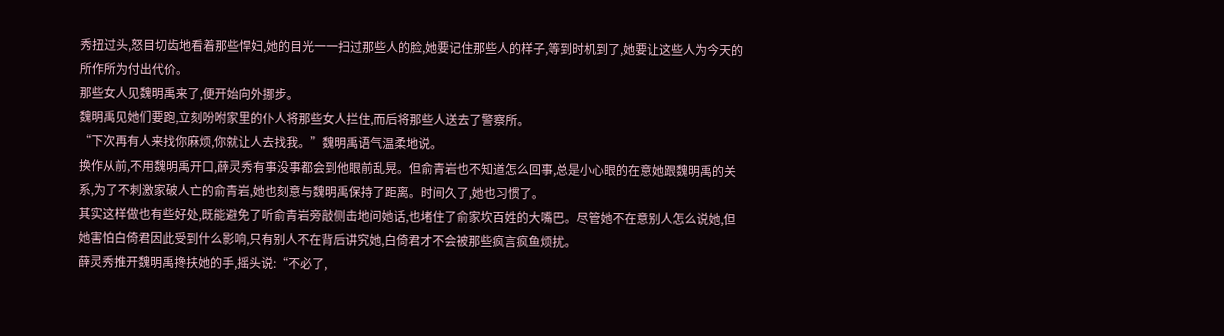秀扭过头,怒目切齿地看着那些悍妇,她的目光一一扫过那些人的脸,她要记住那些人的样子,等到时机到了,她要让这些人为今天的所作所为付出代价。
那些女人见魏明禹来了,便开始向外挪步。
魏明禹见她们要跑,立刻吩咐家里的仆人将那些女人拦住,而后将那些人送去了警察所。
“下次再有人来找你麻烦,你就让人去找我。”魏明禹语气温柔地说。
换作从前,不用魏明禹开口,薛灵秀有事没事都会到他眼前乱晃。但俞青岩也不知道怎么回事,总是小心眼的在意她跟魏明禹的关系,为了不刺激家破人亡的俞青岩,她也刻意与魏明禹保持了距离。时间久了,她也习惯了。
其实这样做也有些好处,既能避免了听俞青岩旁敲侧击地问她话,也堵住了俞家坎百姓的大嘴巴。尽管她不在意别人怎么说她,但她害怕白倚君因此受到什么影响,只有别人不在背后讲究她,白倚君才不会被那些疯言疯鱼烦扰。
薛灵秀推开魏明禹搀扶她的手,摇头说:“不必了,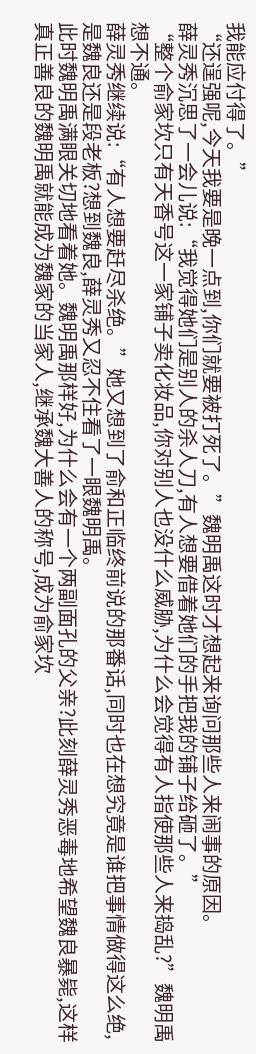我能应付得了。”
“还逞强呢,今天我要是晚一点到,你们就要被打死了。”魏明禹这时才想起来询问那些人来闹事的原因。
薛灵秀沉思了一会儿说:“我觉得她们是别人的杀人刀,有人想要借着她们的手把我的铺子给砸了。”
“整个俞家坎只有天香号这一家铺子卖化妆品,你对别人也没什么威胁,为什么会觉得有人指使那些人来捣乱?”魏明禹想不通。
薛灵秀继续说:“有人想要赶尽杀绝。”她又想到了俞和正临终前说的那番话,同时也在想究竟是谁把事情做得这么绝,是魏良还是段老板?想到魏良,薛灵秀又忍不住看了一眼魏明禹。
此时魏明禹满眼关切地看着她。魏明禹那样好,为什么会有一个两副面孔的父亲?此刻薛灵秀恶毒地希望魏良暴毙,这样真正善良的魏明禹就能成为魏家的当家人,继承魏大善人的称号,成为俞家坎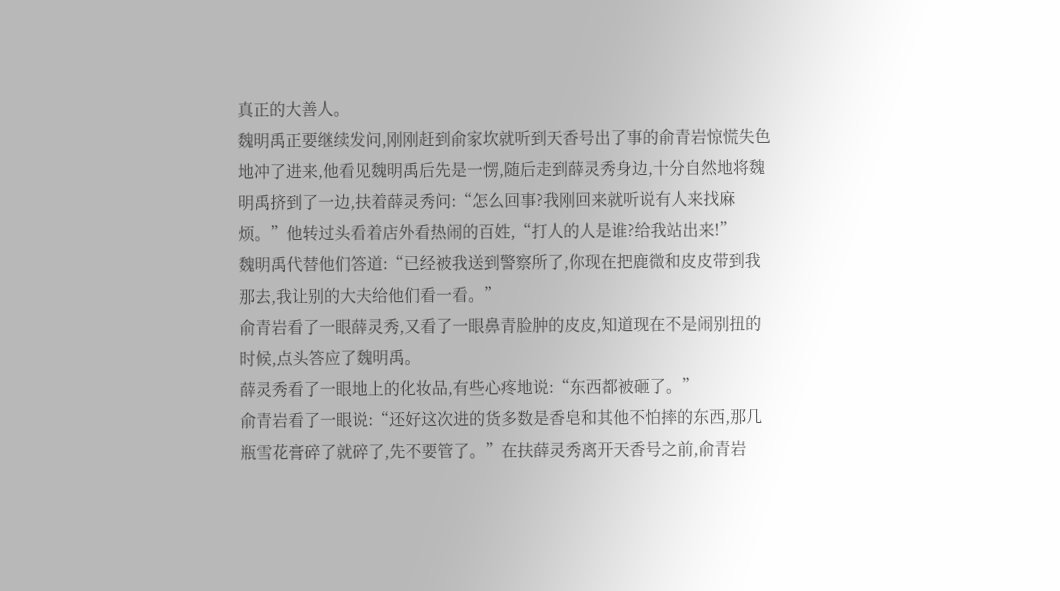真正的大善人。
魏明禹正要继续发问,刚刚赶到俞家坎就听到天香号出了事的俞青岩惊慌失色地冲了进来,他看见魏明禹后先是一愣,随后走到薛灵秀身边,十分自然地将魏明禹挤到了一边,扶着薛灵秀问:“怎么回事?我刚回来就听说有人来找麻烦。”他转过头看着店外看热闹的百姓,“打人的人是谁?给我站出来!”
魏明禹代替他们答道:“已经被我送到警察所了,你现在把鹿微和皮皮带到我那去,我让别的大夫给他们看一看。”
俞青岩看了一眼薛灵秀,又看了一眼鼻青脸肿的皮皮,知道现在不是闹别扭的时候,点头答应了魏明禹。
薛灵秀看了一眼地上的化妆品,有些心疼地说:“东西都被砸了。”
俞青岩看了一眼说:“还好这次进的货多数是香皂和其他不怕摔的东西,那几瓶雪花膏碎了就碎了,先不要管了。”在扶薛灵秀离开天香号之前,俞青岩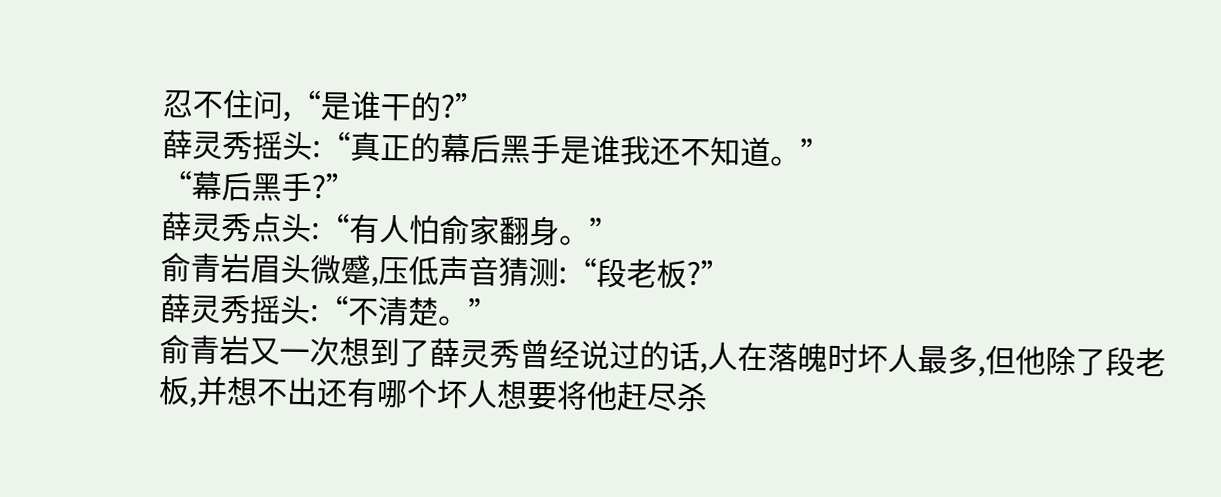忍不住问,“是谁干的?”
薛灵秀摇头:“真正的幕后黑手是谁我还不知道。”
“幕后黑手?”
薛灵秀点头:“有人怕俞家翻身。”
俞青岩眉头微蹙,压低声音猜测:“段老板?”
薛灵秀摇头:“不清楚。”
俞青岩又一次想到了薛灵秀曾经说过的话,人在落魄时坏人最多,但他除了段老板,并想不出还有哪个坏人想要将他赶尽杀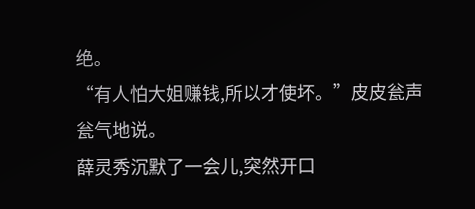绝。
“有人怕大姐赚钱,所以才使坏。”皮皮瓮声瓮气地说。
薛灵秀沉默了一会儿,突然开口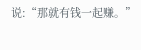说:“那就有钱一起赚。”